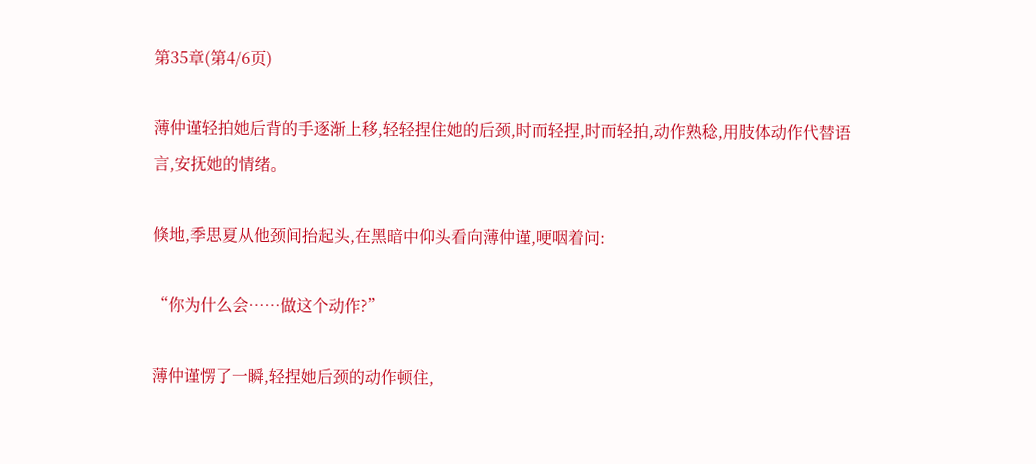第35章(第4/6页)

薄仲谨轻拍她后背的手逐渐上移,轻轻捏住她的后颈,时而轻捏,时而轻拍,动作熟稔,用肢体动作代替语言,安抚她的情绪。

倏地,季思夏从他颈间抬起头,在黑暗中仰头看向薄仲谨,哽咽着问:

“你为什么会……做这个动作?”

薄仲谨愣了一瞬,轻捏她后颈的动作顿住,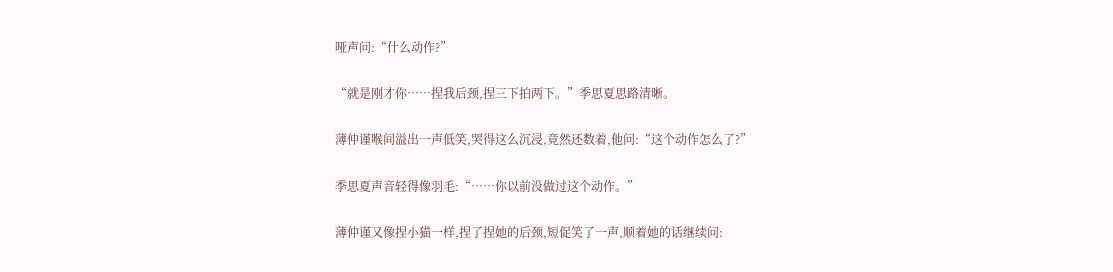哑声问:“什么动作?”

“就是刚才你……捏我后颈,捏三下拍两下。”季思夏思路清晰。

薄仲谨喉间溢出一声低笑,哭得这么沉浸,竟然还数着,他问:“这个动作怎么了?”

季思夏声音轻得像羽毛:“……你以前没做过这个动作。”

薄仲谨又像捏小猫一样,捏了捏她的后颈,短促笑了一声,顺着她的话继续问: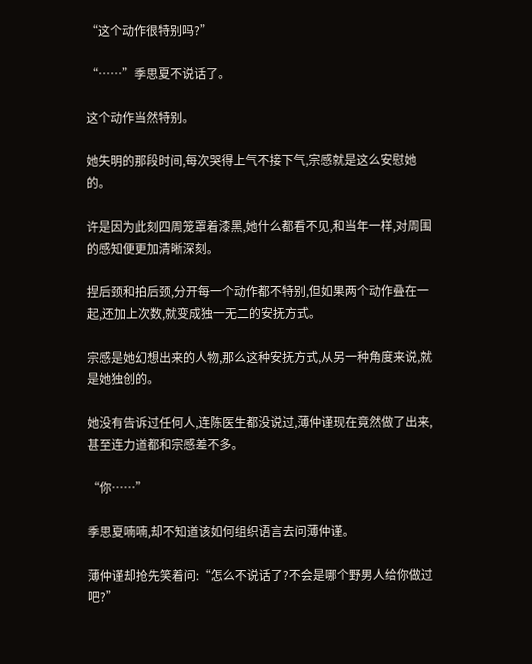“这个动作很特别吗?”

“……”季思夏不说话了。

这个动作当然特别。

她失明的那段时间,每次哭得上气不接下气,宗感就是这么安慰她的。

许是因为此刻四周笼罩着漆黑,她什么都看不见,和当年一样,对周围的感知便更加清晰深刻。

捏后颈和拍后颈,分开每一个动作都不特别,但如果两个动作叠在一起,还加上次数,就变成独一无二的安抚方式。

宗感是她幻想出来的人物,那么这种安抚方式,从另一种角度来说,就是她独创的。

她没有告诉过任何人,连陈医生都没说过,薄仲谨现在竟然做了出来,甚至连力道都和宗感差不多。

“你……”

季思夏喃喃,却不知道该如何组织语言去问薄仲谨。

薄仲谨却抢先笑着问:“怎么不说话了?不会是哪个野男人给你做过吧?”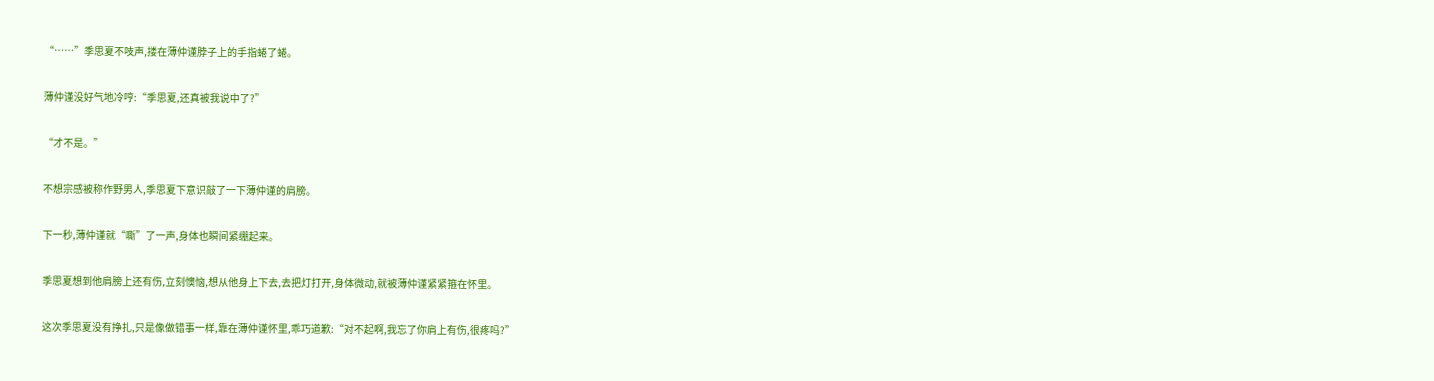“……”季思夏不吱声,搂在薄仲谨脖子上的手指蜷了蜷。

薄仲谨没好气地冷哼:“季思夏,还真被我说中了?”

“才不是。”

不想宗感被称作野男人,季思夏下意识敲了一下薄仲谨的肩膀。

下一秒,薄仲谨就“嘶”了一声,身体也瞬间紧绷起来。

季思夏想到他肩膀上还有伤,立刻懊恼,想从他身上下去,去把灯打开,身体微动,就被薄仲谨紧紧箍在怀里。

这次季思夏没有挣扎,只是像做错事一样,靠在薄仲谨怀里,乖巧道歉:“对不起啊,我忘了你肩上有伤,很疼吗?”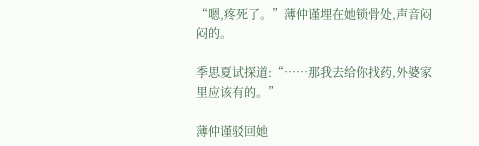“嗯,疼死了。”薄仲谨埋在她锁骨处,声音闷闷的。

季思夏试探道:“……那我去给你找药,外婆家里应该有的。”

薄仲谨驳回她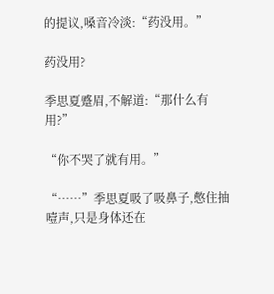的提议,嗓音冷淡:“药没用。”

药没用?

季思夏蹙眉,不解道:“那什么有用?”

“你不哭了就有用。”

“……”季思夏吸了吸鼻子,憋住抽噎声,只是身体还在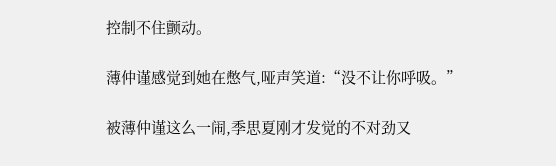控制不住颤动。

薄仲谨感觉到她在憋气,哑声笑道:“没不让你呼吸。”

被薄仲谨这么一闹,季思夏刚才发觉的不对劲又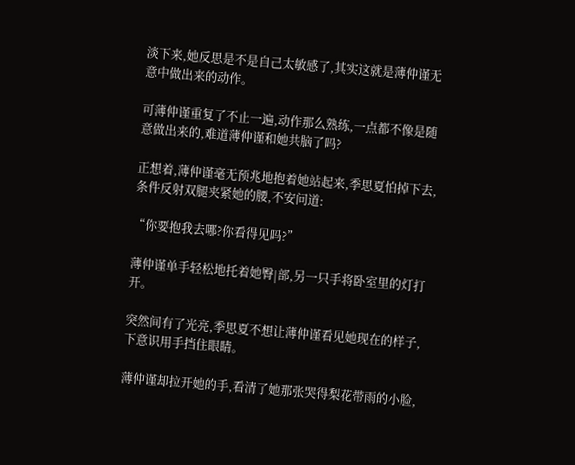淡下来,她反思是不是自己太敏感了,其实这就是薄仲谨无意中做出来的动作。

可薄仲谨重复了不止一遍,动作那么熟练,一点都不像是随意做出来的,难道薄仲谨和她共脑了吗?

正想着,薄仲谨毫无预兆地抱着她站起来,季思夏怕掉下去,条件反射双腿夹紧她的腰,不安问道:

“你要抱我去哪?你看得见吗?”

薄仲谨单手轻松地托着她臀|部,另一只手将卧室里的灯打开。

突然间有了光亮,季思夏不想让薄仲谨看见她现在的样子,下意识用手挡住眼睛。

薄仲谨却拉开她的手,看清了她那张哭得梨花带雨的小脸,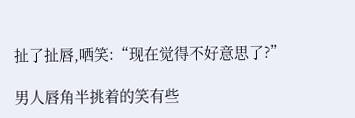扯了扯唇,哂笑:“现在觉得不好意思了?”

男人唇角半挑着的笑有些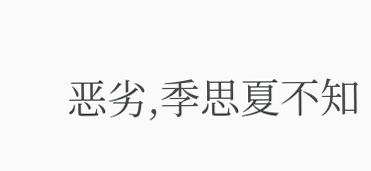恶劣,季思夏不知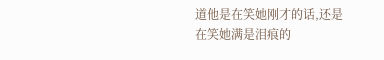道他是在笑她刚才的话,还是在笑她满是泪痕的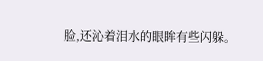脸,还沁着泪水的眼眸有些闪躲。